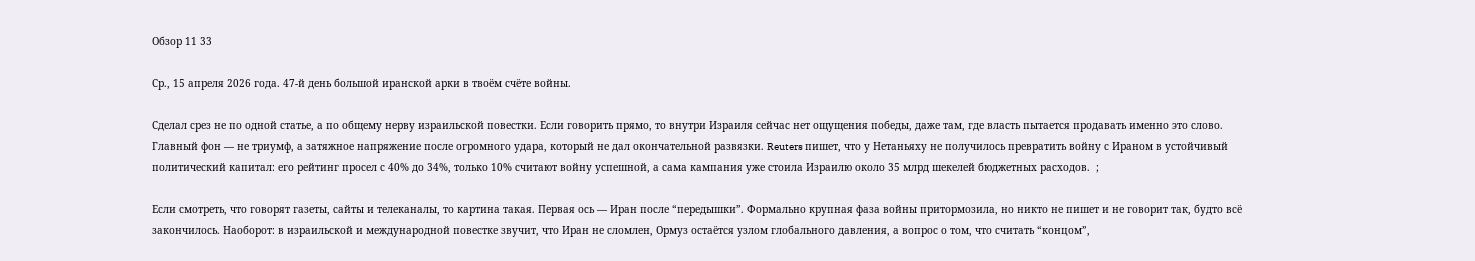Обзор 11 33

Ср., 15 апреля 2026 года. 47-й день большой иранской арки в твоём счёте войны.

Сделал срез не по одной статье, а по общему нерву израильской повестки. Если говорить прямо, то внутри Израиля сейчас нет ощущения победы, даже там, где власть пытается продавать именно это слово. Главный фон — не триумф, а затяжное напряжение после огромного удара, который не дал окончательной развязки. Reuters пишет, что у Нетаньяху не получилось превратить войну с Ираном в устойчивый политический капитал: его рейтинг просел с 40% до 34%, только 10% считают войну успешной, а сама кампания уже стоила Израилю около 35 млрд шекелей бюджетных расходов.  ;

Если смотреть, что говорят газеты, сайты и телеканалы, то картина такая. Первая ось — Иран после “передышки”. Формально крупная фаза войны притормозила, но никто не пишет и не говорит так, будто всё закончилось. Наоборот: в израильской и международной повестке звучит, что Иран не сломлен, Ормуз остаётся узлом глобального давления, а вопрос о том, что считать “концом”,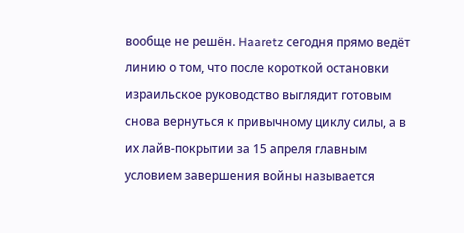вообще не решён. Haaretz сегодня прямо ведёт линию о том, что после короткой остановки израильское руководство выглядит готовым снова вернуться к привычному циклу силы, а в их лайв-покрытии за 15 апреля главным условием завершения войны называется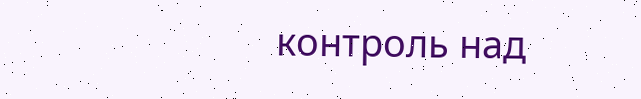контроль над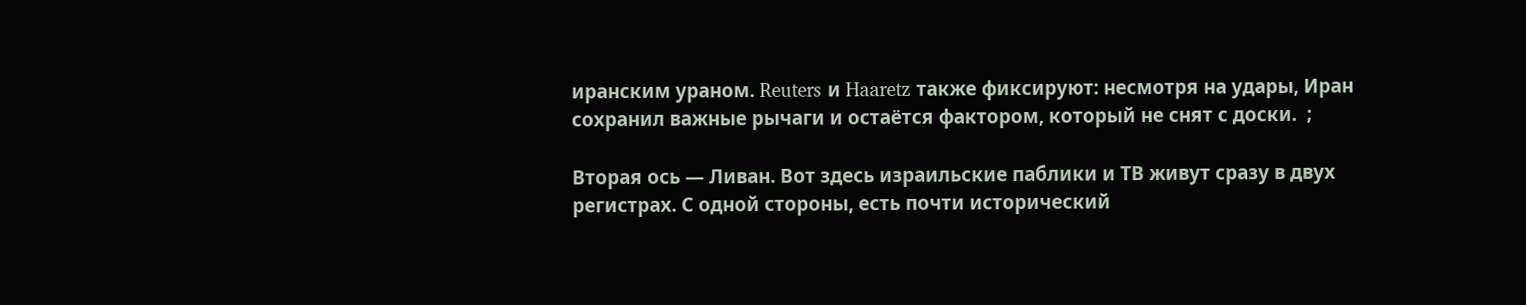иранским ураном. Reuters и Haaretz также фиксируют: несмотря на удары, Иран сохранил важные рычаги и остаётся фактором, который не снят с доски.  ;

Вторая ось — Ливан. Вот здесь израильские паблики и ТВ живут сразу в двух регистрах. С одной стороны, есть почти исторический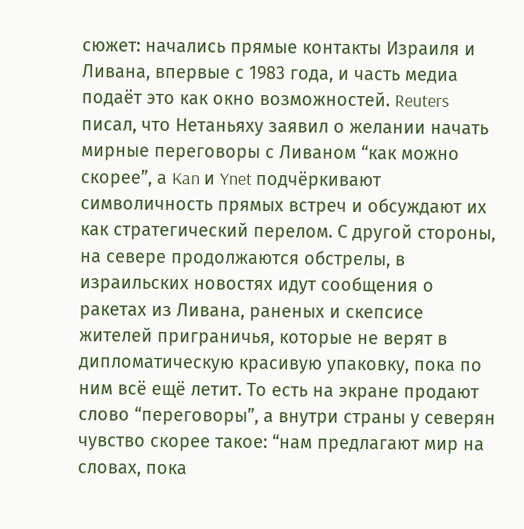сюжет: начались прямые контакты Израиля и Ливана, впервые с 1983 года, и часть медиа подаёт это как окно возможностей. Reuters писал, что Нетаньяху заявил о желании начать мирные переговоры с Ливаном “как можно скорее”, а Kan и Ynet подчёркивают символичность прямых встреч и обсуждают их как стратегический перелом. С другой стороны, на севере продолжаются обстрелы, в израильских новостях идут сообщения о ракетах из Ливана, раненых и скепсисе жителей приграничья, которые не верят в дипломатическую красивую упаковку, пока по ним всё ещё летит. То есть на экране продают слово “переговоры”, а внутри страны у северян чувство скорее такое: “нам предлагают мир на словах, пока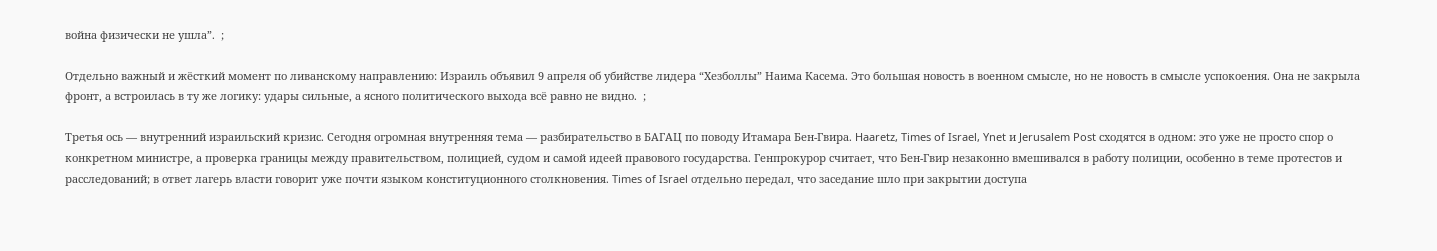война физически не ушла”.  ;

Отдельно важный и жёсткий момент по ливанскому направлению: Израиль объявил 9 апреля об убийстве лидера “Хезболлы” Наима Касема. Это большая новость в военном смысле, но не новость в смысле успокоения. Она не закрыла фронт, а встроилась в ту же логику: удары сильные, а ясного политического выхода всё равно не видно.  ;

Третья ось — внутренний израильский кризис. Сегодня огромная внутренняя тема — разбирательство в БАГАЦ по поводу Итамара Бен-Гвира. Haaretz, Times of Israel, Ynet и Jerusalem Post сходятся в одном: это уже не просто спор о конкретном министре, а проверка границы между правительством, полицией, судом и самой идеей правового государства. Генпрокурор считает, что Бен-Гвир незаконно вмешивался в работу полиции, особенно в теме протестов и расследований; в ответ лагерь власти говорит уже почти языком конституционного столкновения. Times of Israel отдельно передал, что заседание шло при закрытии доступа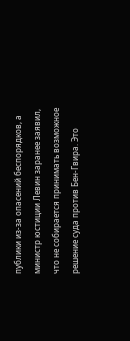публики из-за опасений беспорядков, а министр юстиции Левин заранее заявил, что не собирается принимать возможное решение суда против Бен-Гвира. Это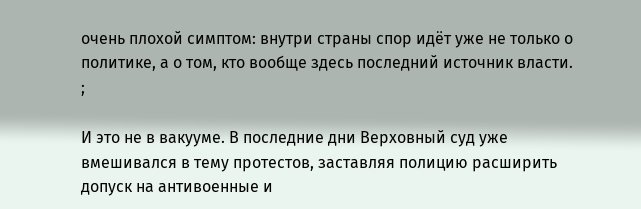очень плохой симптом: внутри страны спор идёт уже не только о политике, а о том, кто вообще здесь последний источник власти.  ;

И это не в вакууме. В последние дни Верховный суд уже вмешивался в тему протестов, заставляя полицию расширить допуск на антивоенные и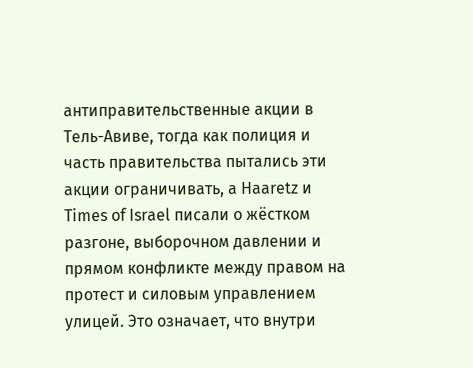антиправительственные акции в Тель-Авиве, тогда как полиция и часть правительства пытались эти акции ограничивать, а Haaretz и Times of Israel писали о жёстком разгоне, выборочном давлении и прямом конфликте между правом на протест и силовым управлением улицей. Это означает, что внутри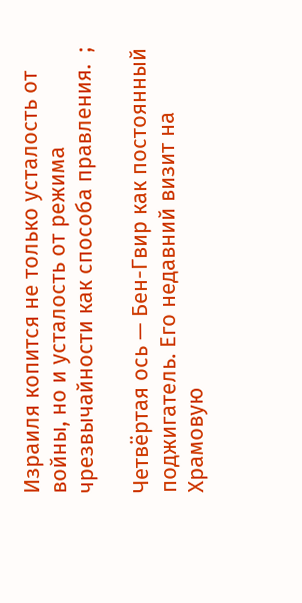Израиля копится не только усталость от войны, но и усталость от режима чрезвычайности как способа правления.  ;

Четвёртая ось — Бен-Гвир как постоянный поджигатель. Его недавний визит на Храмовую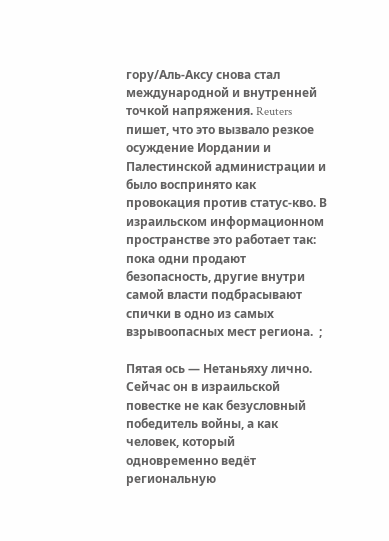гору/Аль-Аксу снова стал международной и внутренней точкой напряжения. Reuters пишет, что это вызвало резкое осуждение Иордании и Палестинской администрации и было воспринято как провокация против статус-кво. В израильском информационном пространстве это работает так: пока одни продают безопасность, другие внутри самой власти подбрасывают спички в одно из самых взрывоопасных мест региона.  ;

Пятая ось — Нетаньяху лично. Сейчас он в израильской повестке не как безусловный победитель войны, а как человек, который одновременно ведёт региональную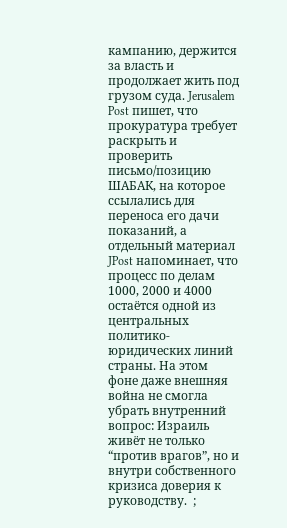кампанию, держится за власть и продолжает жить под грузом суда. Jerusalem Post пишет, что прокуратура требует раскрыть и проверить письмо/позицию ШАБАК, на которое ссылались для переноса его дачи показаний, а отдельный материал JPost напоминает, что процесс по делам 1000, 2000 и 4000 остаётся одной из центральных политико-юридических линий страны. На этом фоне даже внешняя война не смогла убрать внутренний вопрос: Израиль живёт не только “против врагов”, но и внутри собственного кризиса доверия к руководству.  ;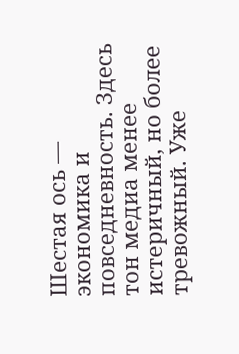Шестая ось — экономика и повседневность. Здесь тон медиа менее истеричный, но более тревожный. Уже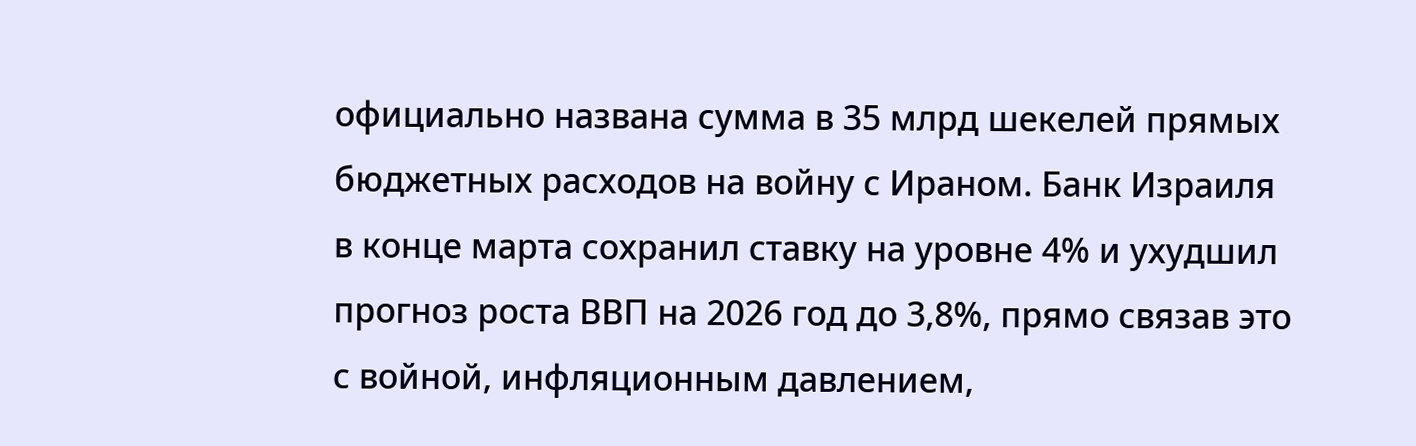официально названа сумма в 35 млрд шекелей прямых бюджетных расходов на войну с Ираном. Банк Израиля в конце марта сохранил ставку на уровне 4% и ухудшил прогноз роста ВВП на 2026 год до 3,8%, прямо связав это с войной, инфляционным давлением,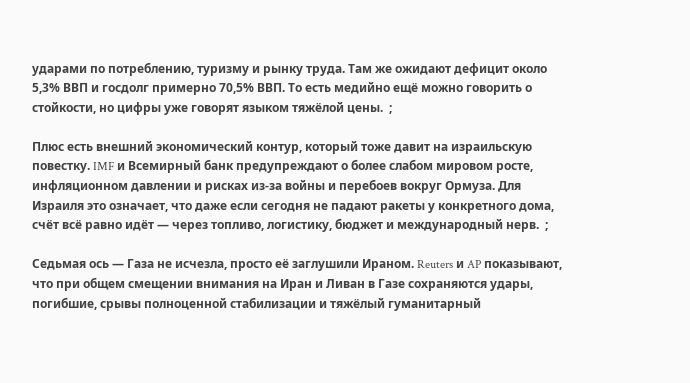ударами по потреблению, туризму и рынку труда. Там же ожидают дефицит около 5,3% ВВП и госдолг примерно 70,5% ВВП. То есть медийно ещё можно говорить о стойкости, но цифры уже говорят языком тяжёлой цены.  ;

Плюс есть внешний экономический контур, который тоже давит на израильскую повестку. IMF и Всемирный банк предупреждают о более слабом мировом росте, инфляционном давлении и рисках из-за войны и перебоев вокруг Ормуза. Для Израиля это означает, что даже если сегодня не падают ракеты у конкретного дома, счёт всё равно идёт — через топливо, логистику, бюджет и международный нерв.  ;

Седьмая ось — Газа не исчезла, просто её заглушили Ираном. Reuters и AP показывают, что при общем смещении внимания на Иран и Ливан в Газе сохраняются удары, погибшие, срывы полноценной стабилизации и тяжёлый гуманитарный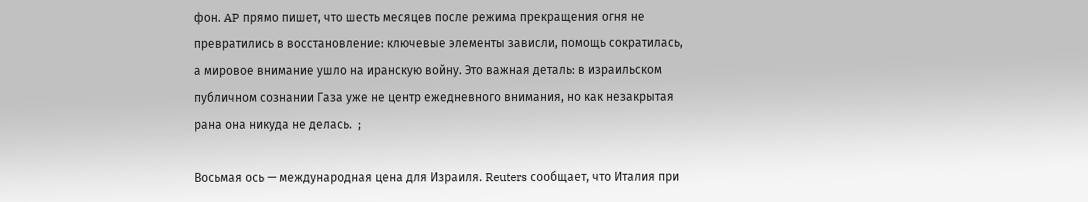фон. AP прямо пишет, что шесть месяцев после режима прекращения огня не превратились в восстановление: ключевые элементы зависли, помощь сократилась, а мировое внимание ушло на иранскую войну. Это важная деталь: в израильском публичном сознании Газа уже не центр ежедневного внимания, но как незакрытая рана она никуда не делась.  ;

Восьмая ось — международная цена для Израиля. Reuters сообщает, что Италия при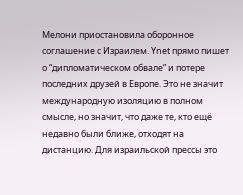Мелони приостановила оборонное соглашение с Израилем. Ynet прямо пишет о “дипломатическом обвале” и потере последних друзей в Европе. Это не значит международную изоляцию в полном смысле, но значит, что даже те, кто ещё недавно были ближе, отходят на дистанцию. Для израильской прессы это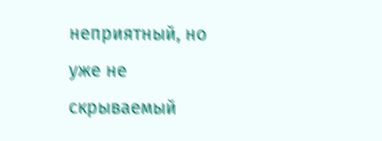неприятный, но уже не скрываемый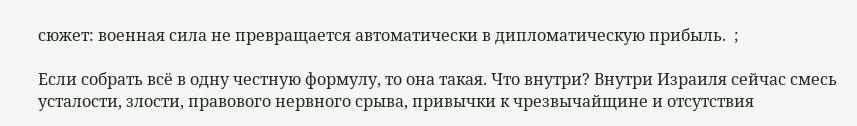сюжет: военная сила не превращается автоматически в дипломатическую прибыль.  ;

Если собрать всё в одну честную формулу, то она такая. Что внутри? Внутри Израиля сейчас смесь усталости, злости, правового нервного срыва, привычки к чрезвычайщине и отсутствия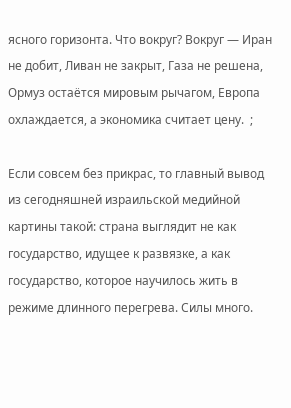ясного горизонта. Что вокруг? Вокруг — Иран не добит, Ливан не закрыт, Газа не решена, Ормуз остаётся мировым рычагом, Европа охлаждается, а экономика считает цену.  ;

Если совсем без прикрас, то главный вывод из сегодняшней израильской медийной картины такой: страна выглядит не как государство, идущее к развязке, а как государство, которое научилось жить в режиме длинного перегрева. Силы много.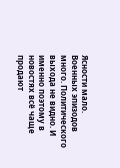Ясности мало. Военных эпизодов много. Политического выхода не видно. И именно поэтому в новостях всё чаще продают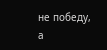не победу, а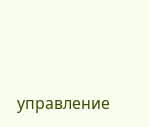управление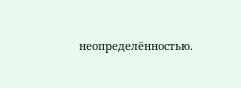неопределённостью.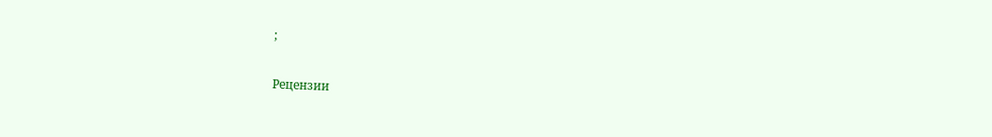;


Рецензии